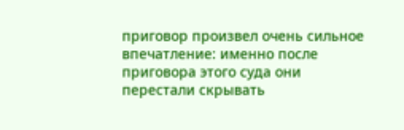приговор произвел очень сильное впечатление: именно после приговора этого суда они перестали скрывать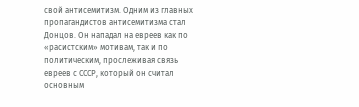свой антисемитизм. Одним из главных пропагандистов антисемитизма стал Донцов. Он нападал на евреев как по «расистским» мотивам, так и по политическим, прослеживая связь евреев с СССР, который он считал основным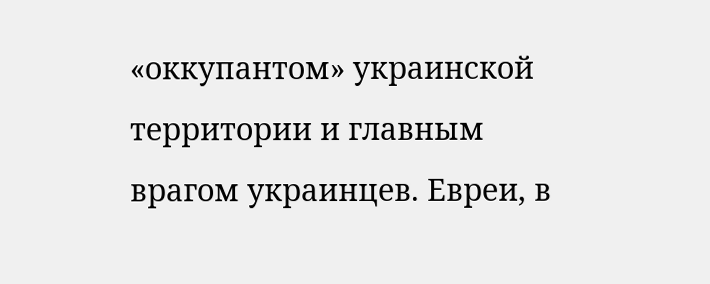«оккупантом» украинской территории и главным врагом украинцев. Евреи, в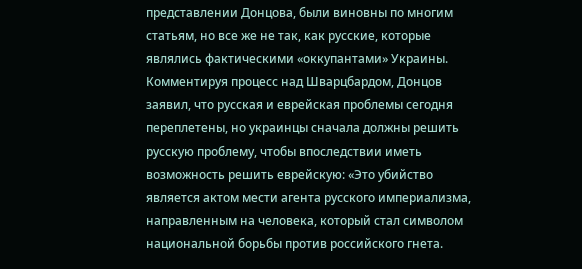представлении Донцова, были виновны по многим статьям, но все же не так, как русские, которые являлись фактическими «оккупантами» Украины. Комментируя процесс над Шварцбардом, Донцов заявил, что русская и еврейская проблемы сегодня переплетены, но украинцы сначала должны решить русскую проблему, чтобы впоследствии иметь возможность решить еврейскую: «Это убийство является актом мести агента русского империализма, направленным на человека, который стал символом национальной борьбы против российского гнета.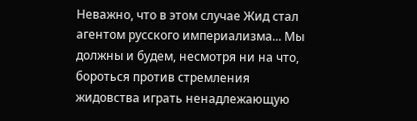Неважно, что в этом случае Жид стал агентом русского империализма... Мы должны и будем, несмотря ни на что, бороться против стремления жидовства играть ненадлежающую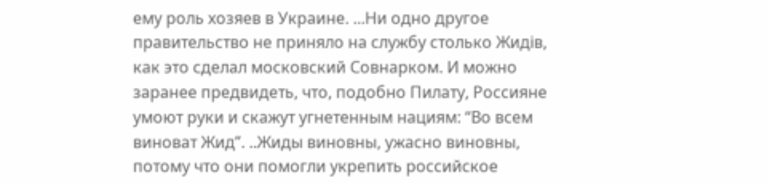ему роль хозяев в Украине. ...Ни одно другое правительство не приняло на службу столько Жидів, как это сделал московский Совнарком. И можно заранее предвидеть, что, подобно Пилату, Россияне умоют руки и скажут угнетенным нациям: “Во всем виноват Жид”. ..Жиды виновны, ужасно виновны, потому что они помогли укрепить российское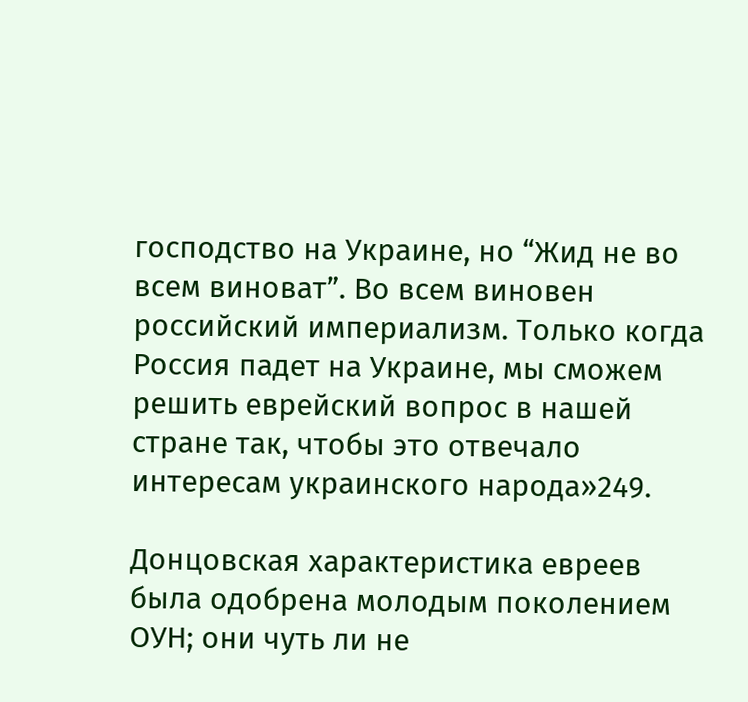господство на Украине, но “Жид не во всем виноват”. Во всем виновен российский империализм. Только когда Россия падет на Украине, мы сможем решить еврейский вопрос в нашей стране так, чтобы это отвечало интересам украинского народа»249.

Донцовская характеристика евреев была одобрена молодым поколением ОУН; они чуть ли не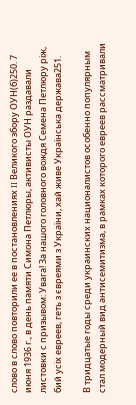слово в слово повторили ее в постановлениях II Великого збору ОУН(б)250. 7 июня 1936 г., в день памяти Симона Петлюры, активисты ОУН раздавали листовки с призывом: Увага! За нашого головного вождя Семена Петлюру ріж, бий усіх евреев, геть з євреями з України, хай живе Українська держава251.

В тридцатые годы среди украинских националистов особенно популярным стал модерный вид антисемитизма, в рамках которого евреев рассматривали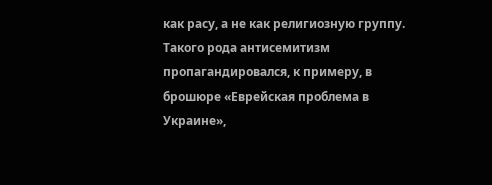как расу, а не как религиозную группу. Такого рода антисемитизм пропагандировался, к примеру, в брошюре «Еврейская проблема в Украине»,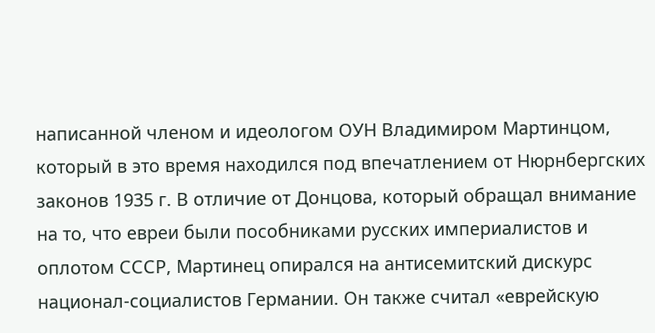написанной членом и идеологом ОУН Владимиром Мартинцом, который в это время находился под впечатлением от Нюрнбергских законов 1935 г. В отличие от Донцова, который обращал внимание на то, что евреи были пособниками русских империалистов и оплотом СССР, Мартинец опирался на антисемитский дискурс национал-социалистов Германии. Он также считал «еврейскую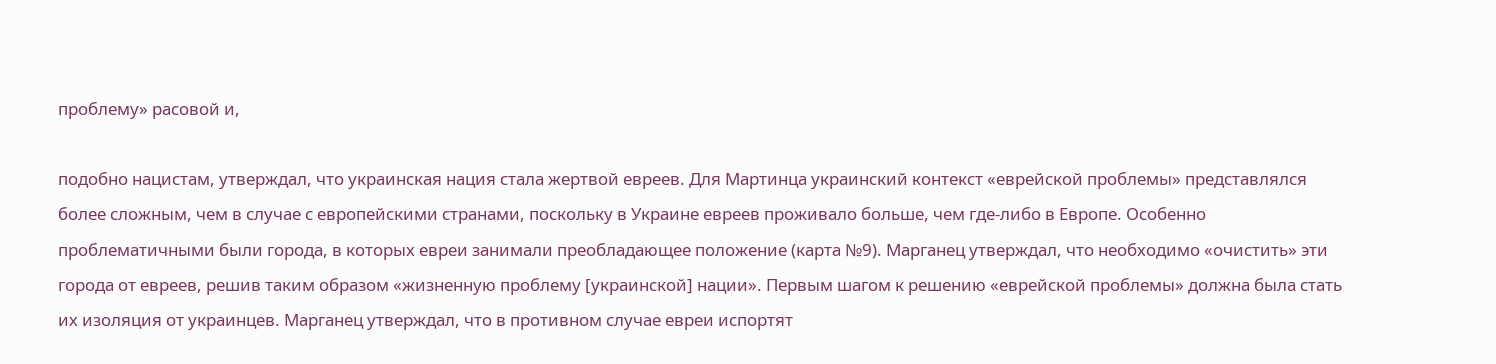проблему» расовой и,

подобно нацистам, утверждал, что украинская нация стала жертвой евреев. Для Мартинца украинский контекст «еврейской проблемы» представлялся более сложным, чем в случае с европейскими странами, поскольку в Украине евреев проживало больше, чем где-либо в Европе. Особенно проблематичными были города, в которых евреи занимали преобладающее положение (карта №9). Марганец утверждал, что необходимо «очистить» эти города от евреев, решив таким образом «жизненную проблему [украинской] нации». Первым шагом к решению «еврейской проблемы» должна была стать их изоляция от украинцев. Марганец утверждал, что в противном случае евреи испортят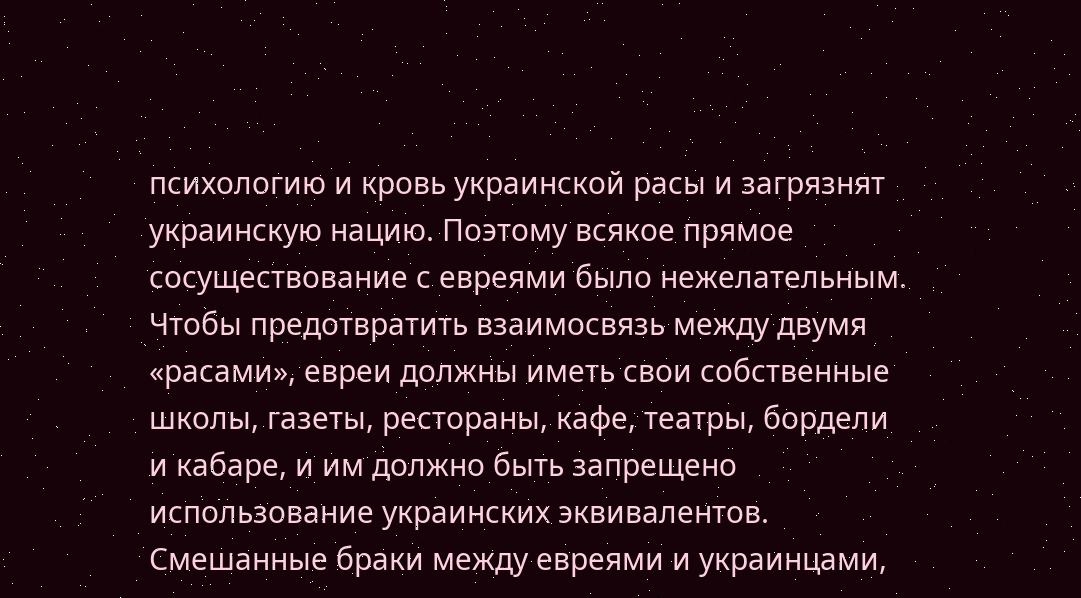психологию и кровь украинской расы и загрязнят украинскую нацию. Поэтому всякое прямое сосуществование с евреями было нежелательным. Чтобы предотвратить взаимосвязь между двумя «расами», евреи должны иметь свои собственные школы, газеты, рестораны, кафе, театры, бордели и кабаре, и им должно быть запрещено использование украинских эквивалентов. Смешанные браки между евреями и украинцами,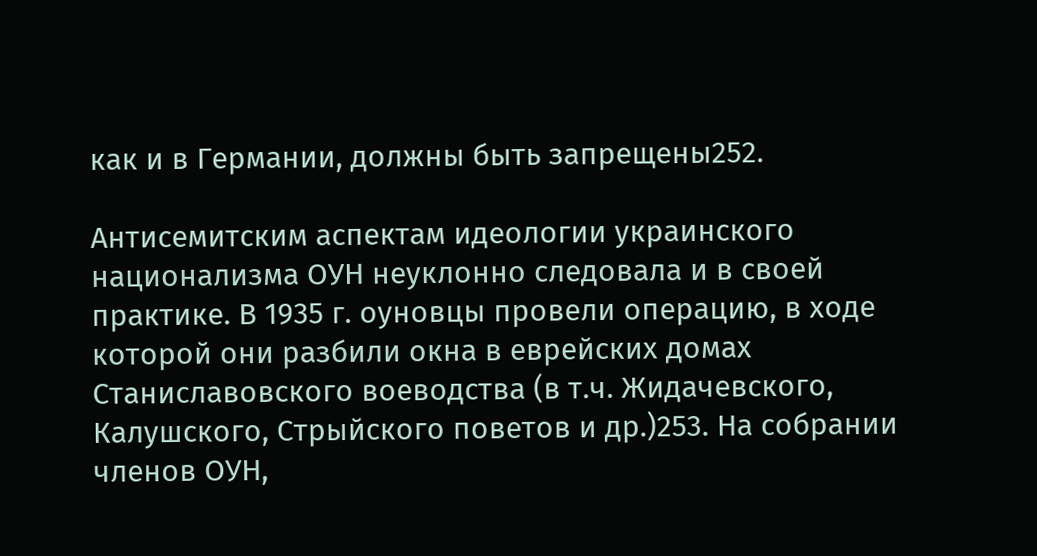как и в Германии, должны быть запрещены252.

Антисемитским аспектам идеологии украинского национализма ОУН неуклонно следовала и в своей практике. В 1935 г. оуновцы провели операцию, в ходе которой они разбили окна в еврейских домах Станиславовского воеводства (в т.ч. Жидачевского, Калушского, Стрыйского поветов и др.)253. На собрании членов ОУН,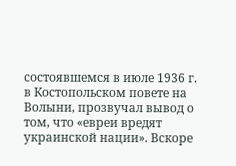состоявшемся в июле 1936 г. в Костопольском повете на Волыни, прозвучал вывод о том, что «евреи вредят украинской нации». Вскоре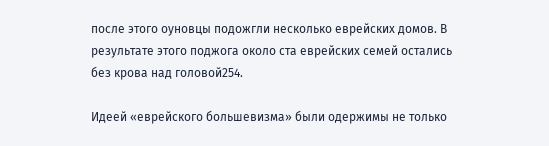после этого оуновцы подожгли несколько еврейских домов. В результате этого поджога около ста еврейских семей остались без крова над головой254.

Идеей «еврейского большевизма» были одержимы не только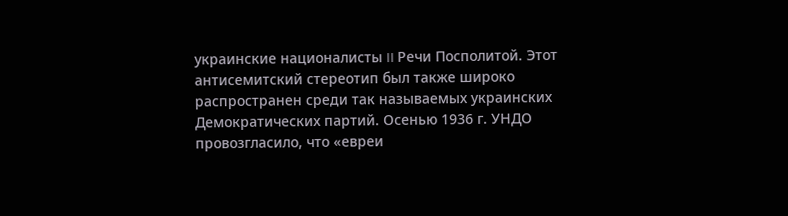украинские националисты II Речи Посполитой. Этот антисемитский стереотип был также широко распространен среди так называемых украинских Демократических партий. Осенью 1936 г. УНДО провозгласило, что «евреи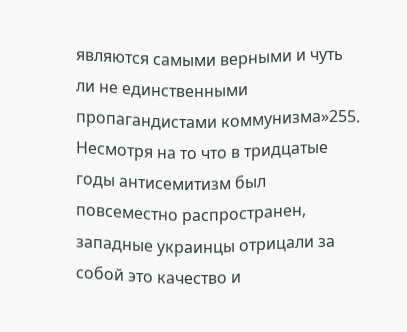являются самыми верными и чуть ли не единственными пропагандистами коммунизма»255. Несмотря на то что в тридцатые годы антисемитизм был повсеместно распространен, западные украинцы отрицали за собой это качество и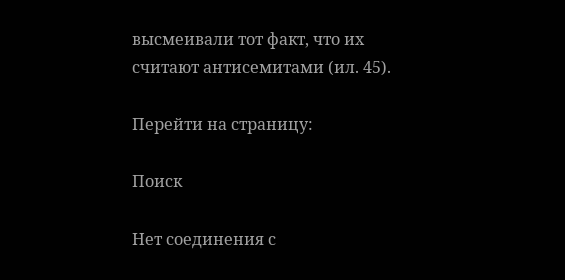высмеивали тот факт, что их считают антисемитами (ил. 45).

Перейти на страницу:

Поиск

Нет соединения с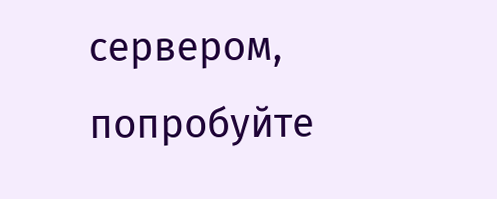сервером, попробуйте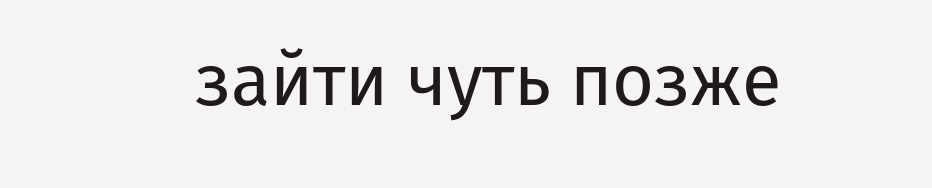зайти чуть позже